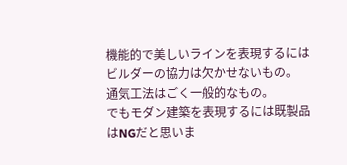機能的で美しいラインを表現するにはビルダーの協力は欠かせないもの。
通気工法はごく一般的なもの。
でもモダン建築を表現するには既製品はNGだと思いま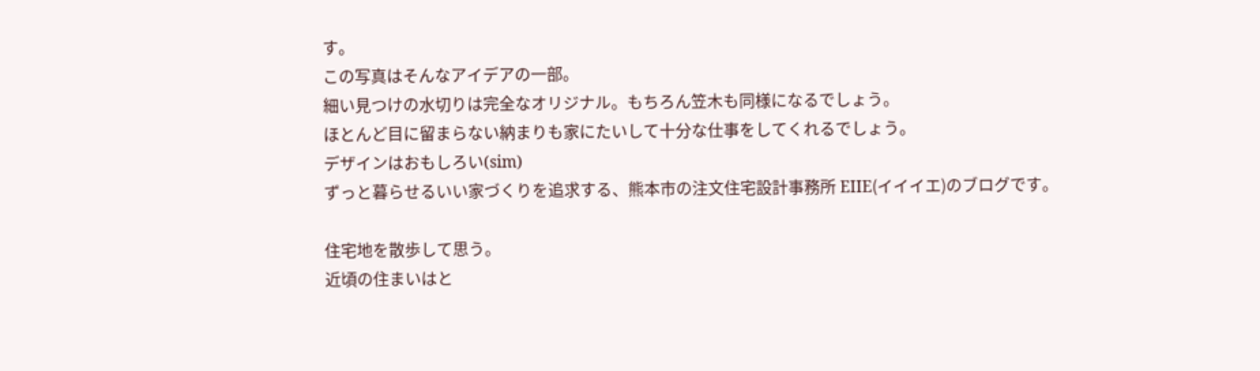す。
この写真はそんなアイデアの一部。
細い見つけの水切りは完全なオリジナル。もちろん笠木も同様になるでしょう。
ほとんど目に留まらない納まりも家にたいして十分な仕事をしてくれるでしょう。
デザインはおもしろい(sim)
ずっと暮らせるいい家づくりを追求する、熊本市の注文住宅設計事務所 EIIE(イイイエ)のブログです。

住宅地を散歩して思う。
近頃の住まいはと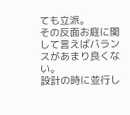ても立派。
その反面お庭に関して言えばバランスがあまり良くない。
設計の時に並行し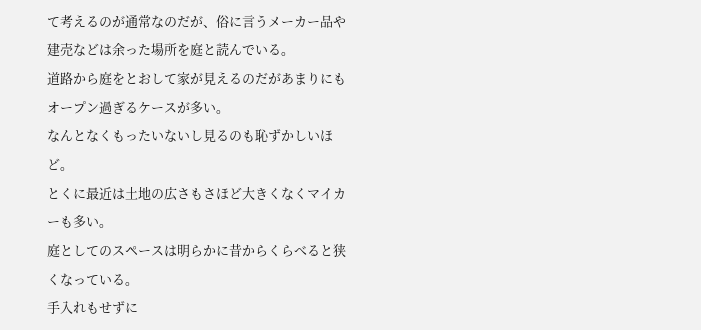て考えるのが通常なのだが、俗に言うメーカー品や建売などは余った場所を庭と読んでいる。
道路から庭をとおして家が見えるのだがあまりにもオープン過ぎるケースが多い。
なんとなくもったいないし見るのも恥ずかしいほど。
とくに最近は土地の広さもさほど大きくなくマイカーも多い。
庭としてのスペースは明らかに昔からくらべると狭くなっている。
手入れもせずに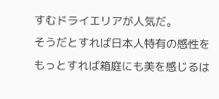すむドライエリアが人気だ。
そうだとすれば日本人特有の感性をもっとすれば箱庭にも美を感じるは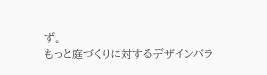ず。
もっと庭づくりに対するデザインバラ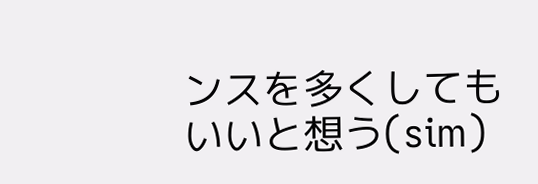ンスを多くしてもいいと想う(sim)